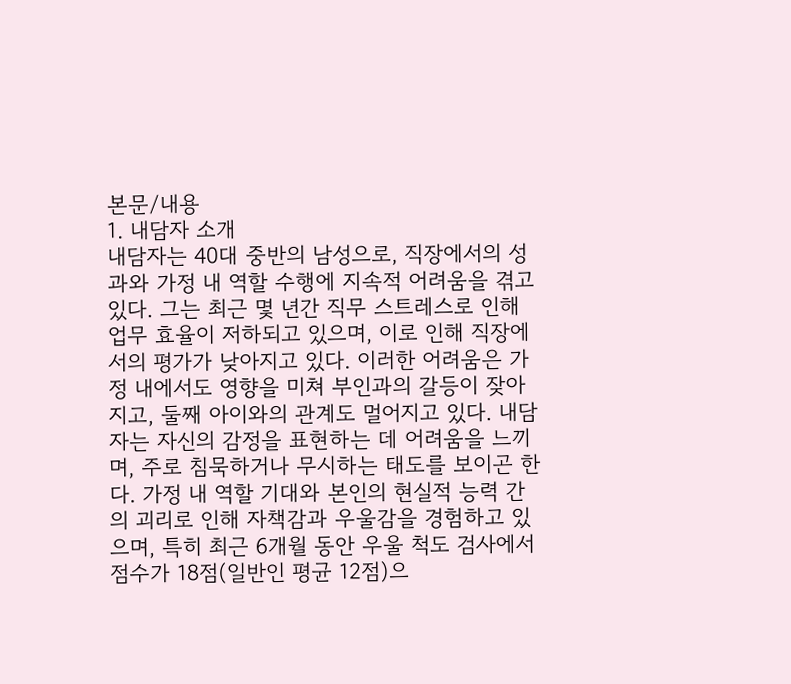본문/내용
1. 내담자 소개
내담자는 40대 중반의 남성으로, 직장에서의 성과와 가정 내 역할 수행에 지속적 어려움을 겪고 있다. 그는 최근 몇 년간 직무 스트레스로 인해 업무 효율이 저하되고 있으며, 이로 인해 직장에서의 평가가 낮아지고 있다. 이러한 어려움은 가정 내에서도 영향을 미쳐 부인과의 갈등이 잦아지고, 둘째 아이와의 관계도 멀어지고 있다. 내담자는 자신의 감정을 표현하는 데 어려움을 느끼며, 주로 침묵하거나 무시하는 태도를 보이곤 한다. 가정 내 역할 기대와 본인의 현실적 능력 간의 괴리로 인해 자책감과 우울감을 경험하고 있으며, 특히 최근 6개월 동안 우울 척도 검사에서 점수가 18점(일반인 평균 12점)으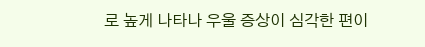로 높게 나타나 우울 증상이 심각한 편이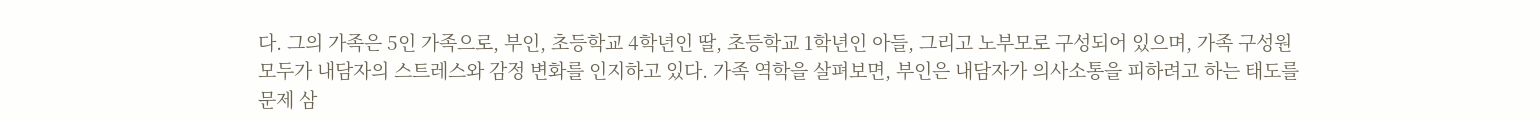다. 그의 가족은 5인 가족으로, 부인, 초등학교 4학년인 딸, 초등학교 1학년인 아들, 그리고 노부모로 구성되어 있으며, 가족 구성원 모두가 내담자의 스트레스와 감정 변화를 인지하고 있다. 가족 역학을 살펴보면, 부인은 내담자가 의사소통을 피하려고 하는 태도를 문제 삼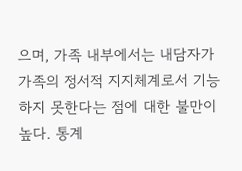으며, 가족 내부에서는 내담자가 가족의 정서적 지지체계로서 기능하지 못한다는 점에 대한 불만이 높다. 통계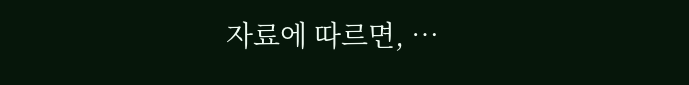자료에 따르면, …